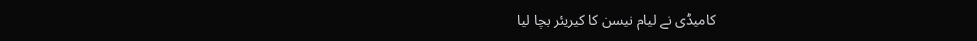کامیڈی نے لیام نیسن کا کیریئر بچا لیا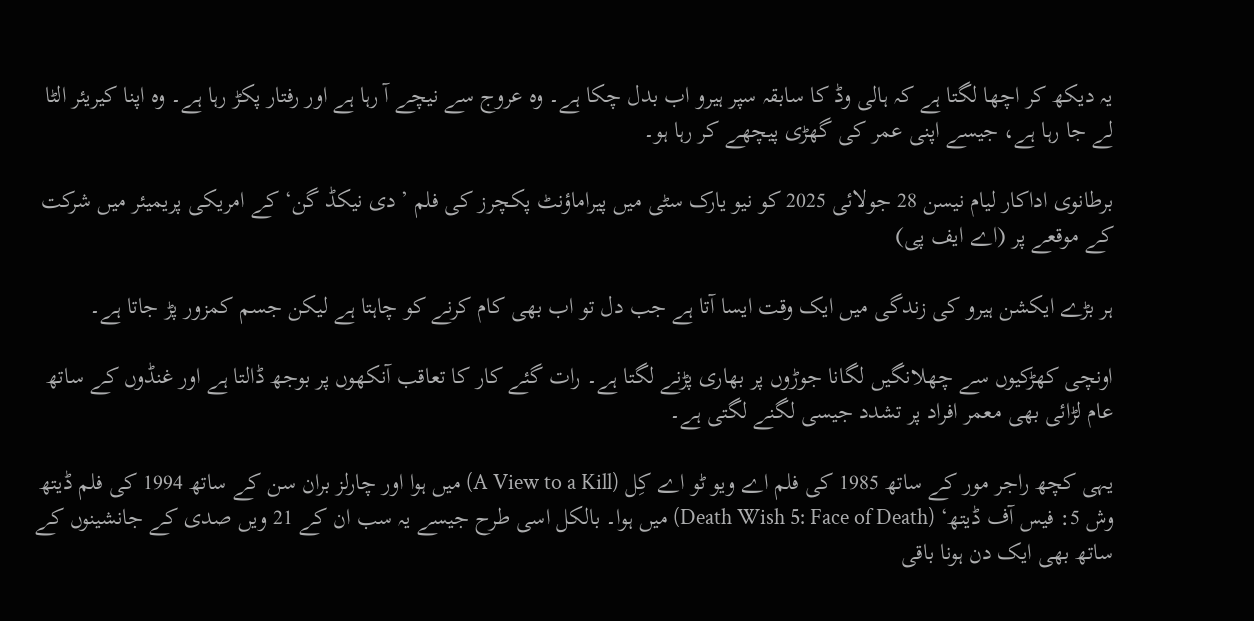یہ دیکھ کر اچھا لگتا ہے کہ ہالی وڈ کا سابقہ سپر ہیرو اب بدل چکا ہے۔ وہ عروج سے نیچے آ رہا ہے اور رفتار پکڑ رہا ہے۔ وہ اپنا کیریئر الٹا لے جا رہا ہے، جیسے اپنی عمر کی گھڑی پیچھے کر رہا ہو۔

برطانوی اداکار لیام نیسن 28 جولائی 2025 کو نیو یارک سٹی میں پیراماؤنٹ پکچرز کی فلم ’دی نیکڈ گن‘ کے امریکی پریمیئر میں شرکت کے موقعے پر (اے ایف پی)

ہر بڑے ایکشن ہیرو کی زندگی میں ایک وقت ایسا آتا ہے جب دل تو اب بھی کام کرنے کو چاہتا ہے لیکن جسم کمزور پڑ جاتا ہے۔

اونچی کھڑکیوں سے چھلانگیں لگانا جوڑوں پر بھاری پڑنے لگتا ہے۔ رات گئے کار کا تعاقب آنکھوں پر بوجھ ڈالتا ہے اور غنڈوں کے ساتھ عام لڑائی بھی معمر افراد پر تشدد جیسی لگنے لگتی ہے۔

یہی کچھ راجر مور کے ساتھ 1985 کی فلم اے ویو ٹو اے کِل (A View to a Kill) میں ہوا اور چارلز بران سن کے ساتھ 1994 کی فلم ڈیتھ وش 5: فیس آف ڈیتھ‘ (Death Wish 5: Face of Death) میں ہوا۔ بالکل اسی طرح جیسے یہ سب ان کے 21 ویں صدی کے جانشینوں کے ساتھ بھی ایک دن ہونا باقی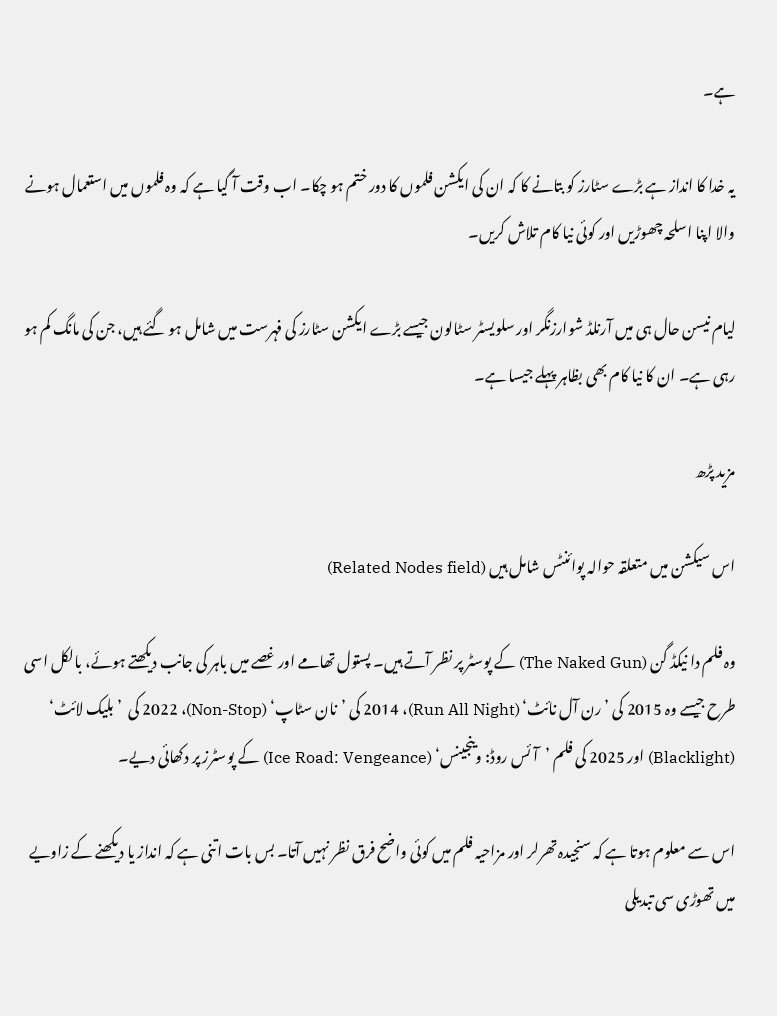ہے۔

یہ خدا کا انداز ہے بڑے سٹارز کو بتانے کا کہ ان کی ایکشن فلموں کا دور ختم ہو چکا۔ اب وقت آ گیا ہے کہ وہ فلموں میں استعمال ہونے والا اپنا اسلحہ چھوڑیں اور کوئی نیا کام تلاش کریں۔

لیام نیسن حال ہی میں آرنلڈ شوارزنگر اور سلویسٹر سٹالون جیسے بڑے ایکشن سٹارز کی فہرست میں شامل ہو گئے ہیں، جن کی مانگ کم ہو رہی ہے۔ ان کا نیا کام بھی بظاہر پہلے جیسا ہے۔

مزید پڑھ

اس سیکشن میں متعلقہ حوالہ پوائنٹس شامل ہیں (Related Nodes field)

وہ فلم دا نیکڈ گن (The Naked Gun) کے پوسٹر پر نظر آتے ہیں۔ پستول تھامے اور غصے میں باہر کی جانب دیکھتے ہوئے، بالکل اسی طرح جیسے وہ 2015 کی ’رن آل نائٹ‘ (Run All Night)، 2014 کی ’نان سٹاپ‘ (Non-Stop)، 2022 کی  ’بلیک لائٹ‘ (Blacklight) اور 2025 کی فلم ’آئس روڈ: وینجینس‘ (Ice Road: Vengeance) کے پوسٹرز پر دکھائی دیے۔

اس سے معلوم ہوتا ہے کہ سنجیدہ تھرلر اور مزاحیہ فلم میں کوئی واضح فرق نظر نہیں آتا۔ بس بات اتنی ہے کہ انداز یا دیکھنے کے زاویے میں تھوڑی سی تبدیلی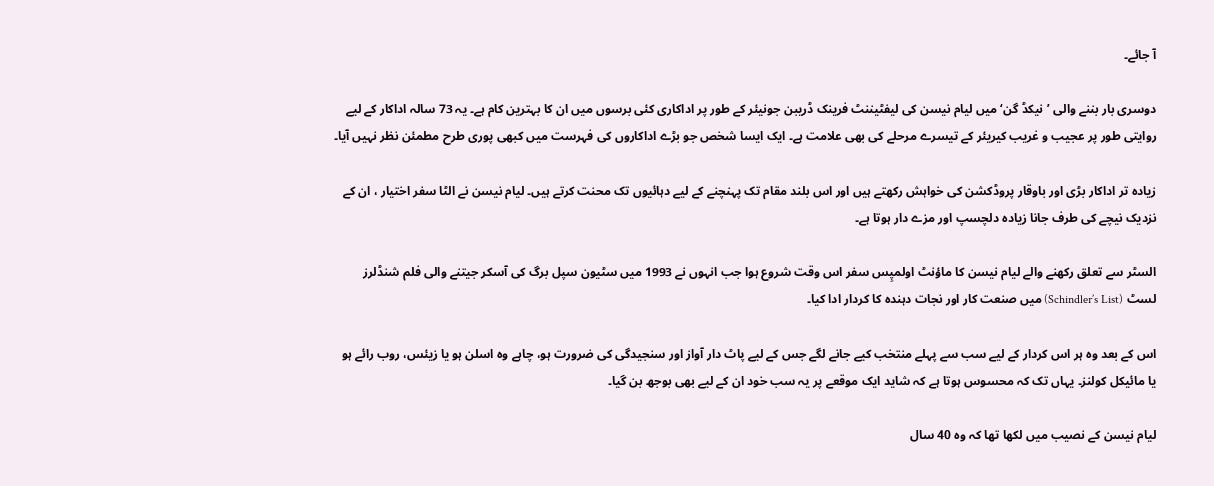آ جائے۔

دوسری بار بننے والی ’نیکڈ گن‘ میں لیام نیسن کی لیفٹیننٹ فرینک ڈریبن جونیئر کے طور پر اداکاری کئی برسوں میں ان کا بہترین کام ہے۔ یہ 73 سالہ اداکار کے لیے روایتی طور پر عجیب و غریب کیریئر کے تیسرے مرحلے کی بھی علامت ہے۔ ایک ایسا شخص جو بڑے اداکاروں کی فہرست میں کبھی پوری طرح مطمئن نظر نہیں آیا۔

زیادہ تر اداکار بڑی اور باوقار پروڈکشن کی خواہش رکھتے ہیں اور اس بلند مقام تک پہنچنے کے لیے دہائیوں تک محنت کرتے ہیں۔ لیام نیسن نے الٹا سفر اختیار ، ان کے نزدیک نیچے کی طرف جانا زیادہ دلچسپ اور مزے دار ہوتا ہے۔

السٹر سے تعلق رکھنے والے لیام نیسن کا ماؤنٹ اولمپِس سفر اس وقت شروع ہوا جب انہوں نے 1993 میں سٹیون سپل برگ کی آسکر جیتنے والی فلم شنڈلرز لسٹ (Schindler’s List) میں صنعت کار اور نجات دہندہ کا کردار ادا کیا۔

اس کے بعد وہ ہر اس کردار کے لیے سب سے پہلے منتخب کیے جانے لگے جس کے لیے پاٹ دار آواز اور سنجیدگی کی ضرورت ہو، چاہے وہ اسلن ہو یا زیئس، روب رائے ہو یا مائیکل کولنز۔ یہاں تک کہ محسوس ہوتا ہے کہ شاید ایک موقعے پر یہ سب خود ان کے لیے بھی بوجھ بن گیا۔

لیام نیسن کے نصیب میں لکھا تھا کہ وہ 40 سال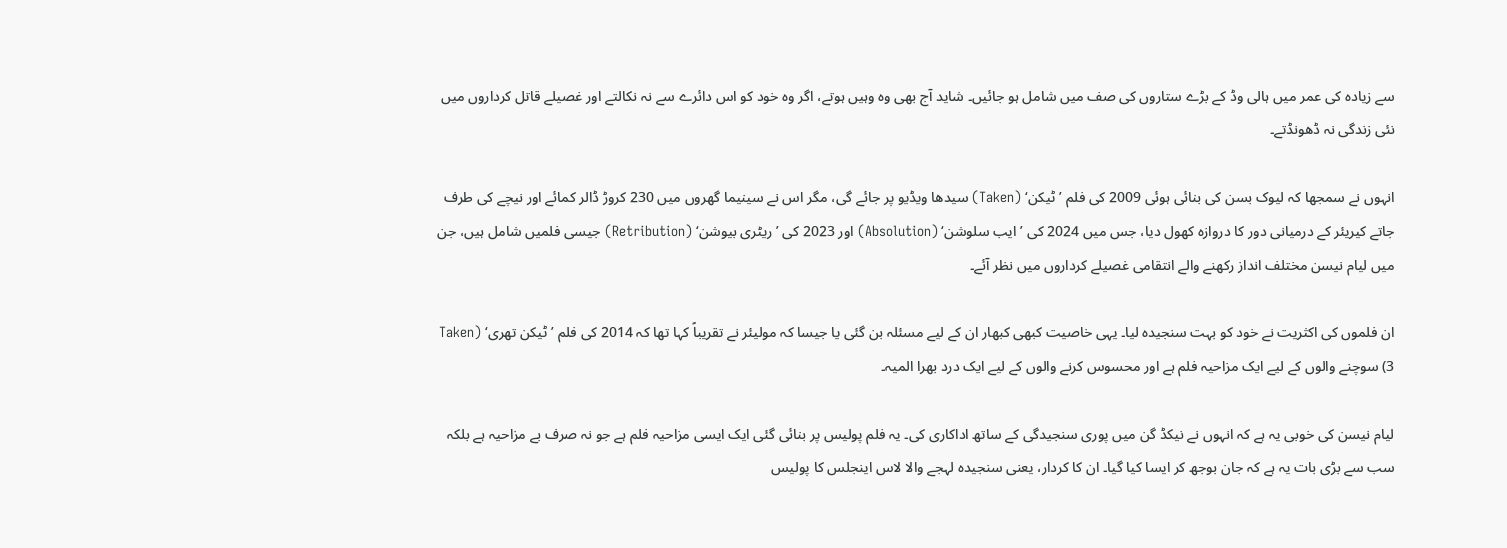سے زیادہ کی عمر میں ہالی وڈ کے بڑے ستاروں کی صف میں شامل ہو جائیں۔ شاید آج بھی وہ وہیں ہوتے، اگر وہ خود کو اس دائرے سے نہ نکالتے اور غصیلے قاتل کرداروں میں نئی زندگی نہ ڈھونڈتے۔

انہوں نے سمجھا کہ لیوک بسن کی بنائی ہوئی 2009 کی فلم ’ٹیکن‘ (Taken) سیدھا ویڈیو پر جائے گی، مگر اس نے سینیما گھروں میں 230 کروڑ ڈالر کمائے اور نیچے کی طرف جاتے کیریئر کے درمیانی دور کا دروازہ کھول دیا، جس میں 2024 کی ’ایب سلوشن‘ (Absolution) اور 2023 کی ’ریٹری بیوشن‘ (Retribution) جیسی فلمیں شامل ہیں، جن میں لیام نیسن مختلف انداز رکھنے والے انتقامی غصیلے کرداروں میں نظر آئے۔

ان فلموں کی اکثریت نے خود کو بہت سنجیدہ لیا۔ یہی خاصیت کبھی کبھار ان کے لیے مسئلہ بن گئی یا جیسا کہ مولیئر نے تقریباً کہا تھا کہ 2014 کی فلم ’ٹیکن تھری‘ (Taken 3) سوچنے والوں کے لیے ایک مزاحیہ فلم ہے اور محسوس کرنے والوں کے لیے ایک درد بھرا المیہ۔

لیام نیسن کی خوبی یہ ہے کہ انہوں نے نیکڈ گن میں پوری سنجیدگی کے ساتھ اداکاری کی۔ یہ فلم پولیس پر بنائی گئی ایک ایسی مزاحیہ فلم ہے جو نہ صرف بے مزاحیہ ہے بلکہ سب سے بڑی بات یہ ہے کہ جان بوجھ کر ایسا کیا گیا۔ ان کا کردار، یعنی سنجیدہ لہجے والا لاس اینجلس کا پولیس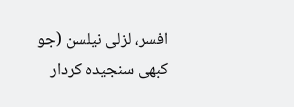افسر، لزلی نیلسن (جو کبھی سنجیدہ کردار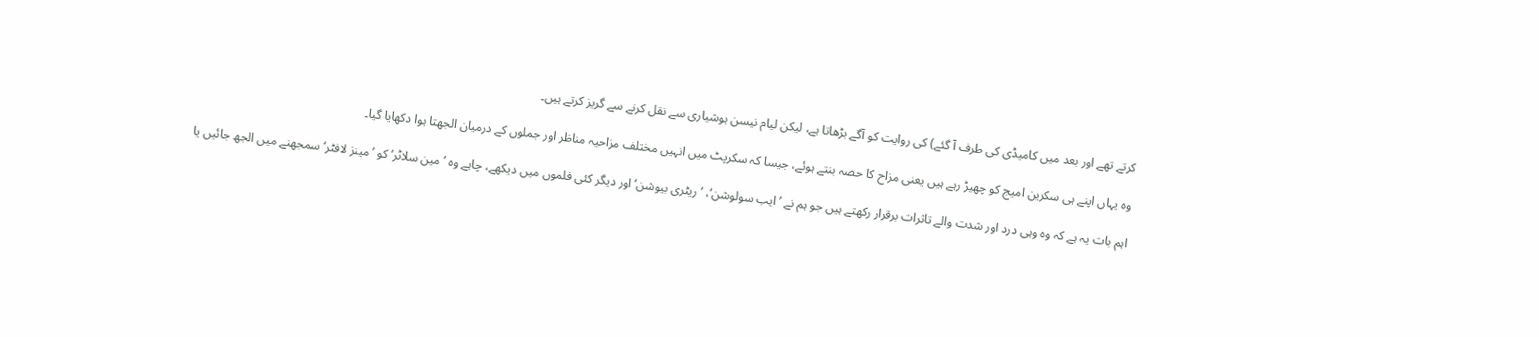کرتے تھے اور بعد میں کامیڈی کی طرف آ گئے) کی روایت کو آگے بڑھاتا ہے، لیکن لیام نیسن ہوشیاری سے نقل کرنے سے گریز کرتے ہیں۔

وہ یہاں اپنے ہی سکرین امیج کو چھیڑ رہے ہیں یعنی مزاح کا حصہ بنتے ہوئے، جیسا کہ سکرپٹ میں انہیں مختلف مزاحیہ مناظر اور جملوں کے درمیان الجھتا ہوا دکھایا گیا۔

اہم بات یہ ہے کہ وہ وہی درد اور شدت والے تاثرات برقرار رکھتے ہیں جو ہم نے ’ایب سولوشن‘، ’ریٹری بیوشن‘ اور دیگر کئی فلموں میں دیکھے، چاہے وہ ’مین سلاٹر‘ کو ’مینز لافٹر‘ سمجھنے میں الجھ جائیں یا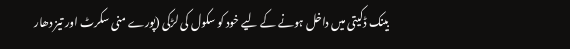بینک ڈکیتی میں داخل ہونے کے لیے خود کو سکول کی لڑکی (پورے منی سکرٹ اور تیز دھار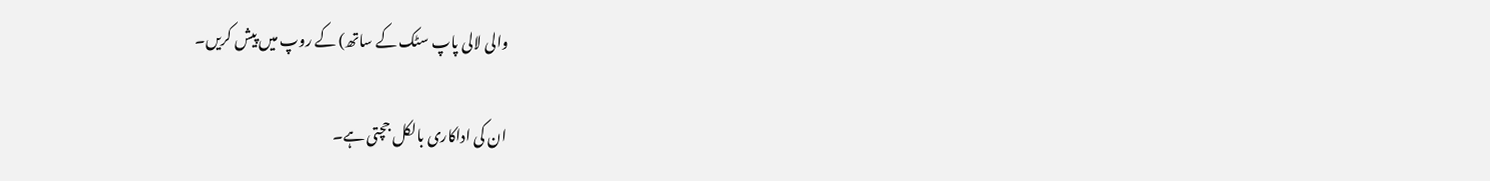والی لالی پاپ سٹک کے ساتھ) کے روپ میں پیش کریں۔

ان کی اداکاری بالکل جچتی ہے۔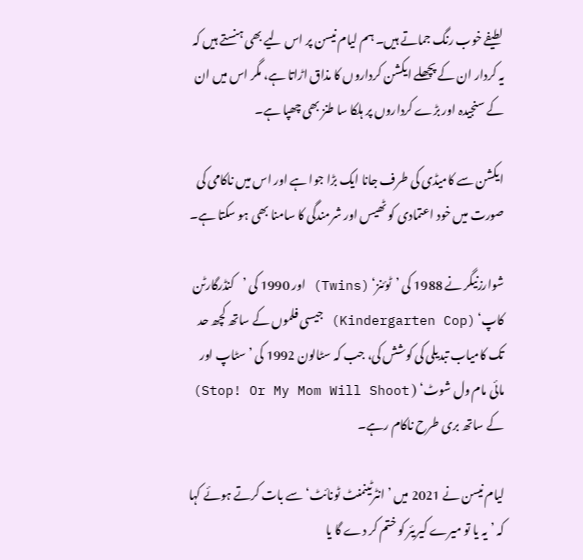لطیفے خوب رنگ جماتے ہیں۔ ہم لیام نیسن پر اس لیے بھی ہنستے ہیں کہ یہ کردار ان کے پچھلے ایکشن کرداروں کا مذاق اڑاتا ہے، مگر اس میں ان کے سنجیدہ اور بڑے کرداروں پر ہلکا سا طنز بھی چھپا ہے۔

ایکشن سے کامیڈی کی طرف جانا ایک بڑا جوا ہے اور اس میں ناکامی کی صورت میں خود اعتمادی کو ٹھیس اور شرمندگی کا سامنا بھی ہو سکتا ہے۔

شوارزنیگر نے 1988 کی ’ٹوئنز‘ (Twins) اور 1990 کی ’کنڈرگارٹن کاپ‘ (Kindergarten Cop) جیسی فلموں کے ساتھ کچھ حد تک کامیاب تبدیلی کی کوشش کی، جب کہ سٹالون 1992 کی ’سٹاپ اور مائی مام ول شوٹ‘ ( Stop! Or My Mom Will Shoot) کے ساتھ بری طرح ناکام رہے۔

لیام نیسن نے 2021 میں ’انٹرٹینمنٹ ٹونائٹ‘ سے بات کرتے ہوئے کہا کہ ’یہ یا تو میرے کیریئر کو ختم کر دے گا یا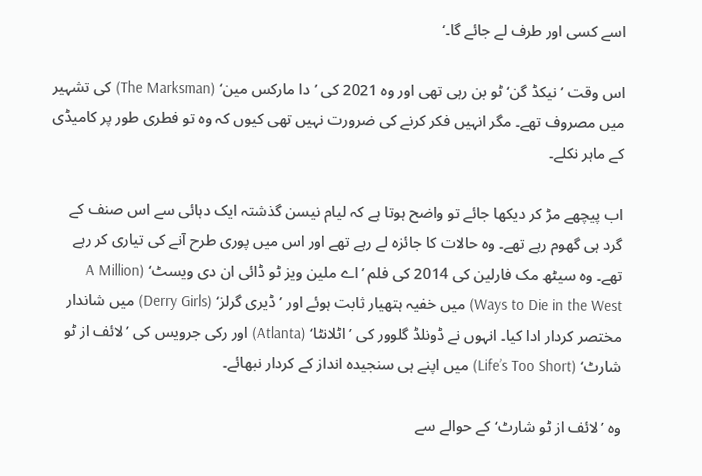اسے کسی اور طرف لے جائے گا۔‘

اس وقت ’نیکڈ گن‘ ٹو بن رہی تھی اور وہ 2021 کی ’دا مارکس مین‘ (The Marksman) کی تشہیر میں مصروف تھے۔ مگر انہیں فکر کرنے کی ضرورت نہیں تھی کیوں کہ وہ تو فطری طور پر کامیڈی کے ماہر نکلے۔

اب پیچھے مڑ کر دیکھا جائے تو واضح ہوتا ہے کہ لیام نیسن گذشتہ ایک دہائی سے اس صنف کے گرد ہی گھوم رہے تھے۔ وہ حالات کا جائزہ لے رہے تھے اور اس میں پوری طرح آنے کی تیاری کر رہے تھے۔ وہ سیٹھ مک فارلین کی 2014 کی فلم ’اے ملین ویز ٹو ڈائی ان دی ویسٹ‘ (A Million Ways to Die in the West) میں خفیہ ہتھیار ثابت ہوئے اور ’ڈیری گرلز‘ (Derry Girls) میں شاندار مختصر کردار ادا کیا۔ انہوں نے ڈونلڈ گلوور کی ’اٹلانٹا‘ (Atlanta) اور رکی جرویس کی ’لائف از ٹو شارٹ‘ (Life’s Too Short) میں اپنے ہی سنجیدہ انداز کے کردار نبھائے۔

وہ ’لائف از ٹو شارٹ‘ کے حوالے سے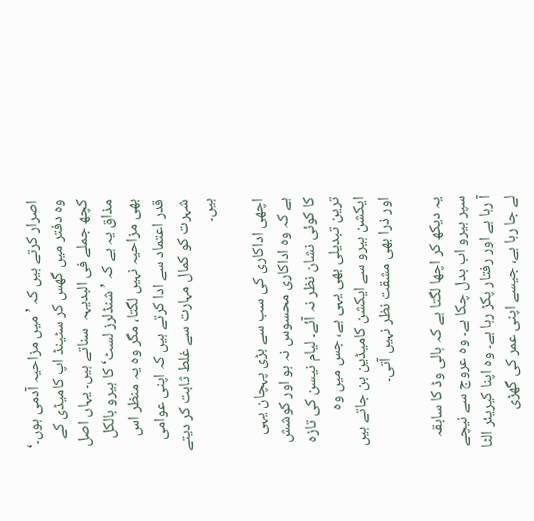اصرار کرتے ہیں کہ ’میں مزاحیہ آدمی ہوں۔‘ وہ دفتر میں گھس کر سٹینڈ اپ کامیڈی کے کچھ جملے فی البدیہہ  سناتے ہیں۔ یہاں اصل مذاق یہ ہے کہ ’شنڈلرز لسٹ‘ کا ہیرو بالکل بھی مزاحیہ نہیں لگتا، مگر وہ یہ منظر اس قدر اعتماد سے ادا کرتے ہیں کہ اپنی عوامی شہرت کو کمال مہارت سے غلط ثابت کر دیتے ہیں۔

اچھی اداکاری کی سب سے بڑی پہچان یہی ہے کہ وہ اداکاری محسوس نہ ہو اور کوشش کا کوئی نشان نظر نہ آئے۔ لیام نیسن کی تازہ ترین تبدیلی بھی یہی ہے، جس میں وہ ایکشن ہیرو سے ایکشن کامیڈین بن جاتے ہیں اور ذرا بھی مشقت نظر نہیں آتی۔

یہ دیکھ کر اچھا لگتا ہے کہ ہالی وڈ کا سابقہ سپر ہیرو اب بدل چکا ہے۔ وہ عروج سے نیچے آ رہا ہے اور رفتار پکڑ رہا ہے۔ وہ اپنا کیریئر الٹا لے جا رہا ہے، جیسے اپنی عمر کی گھڑی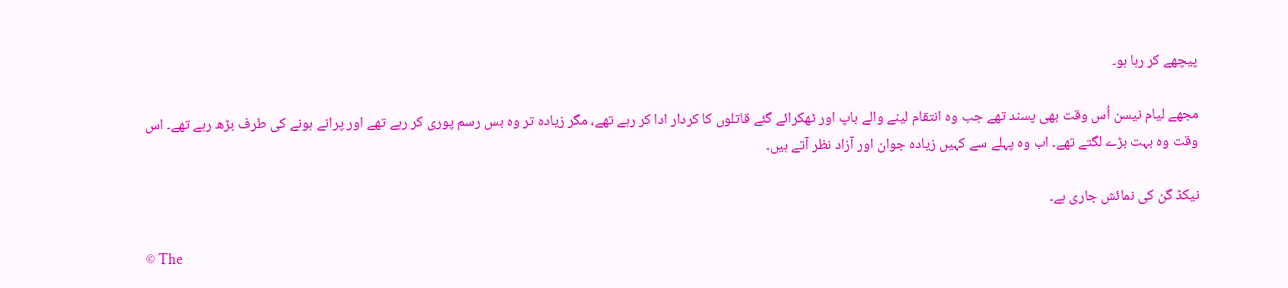پیچھے کر رہا ہو۔

مجھے لیام نیسن اُس وقت بھی پسند تھے جب وہ انتقام لینے والے باپ اور ٹھکرائے گئے قاتلوں کا کردار ادا کر رہے تھے، مگر زیادہ تر وہ بس رسم پوری کر رہے تھے اور پرانے ہونے کی طرف بڑھ رہے تھے۔ اس وقت وہ بہت بڑے لگتے تھے۔ اب وہ پہلے سے کہیں زیادہ جوان اور آزاد نظر آتے ہیں۔

نیکڈ گن کی نمائش جاری ہے۔

© The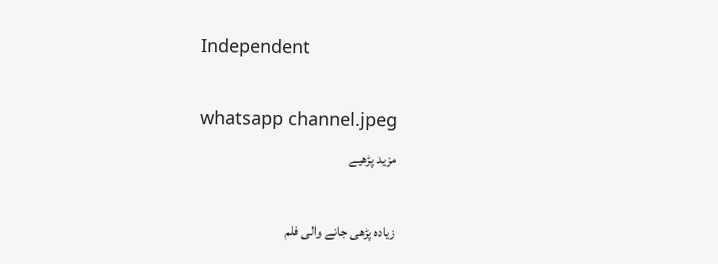Independent

whatsapp channel.jpeg
مزید پڑھیے

زیادہ پڑھی جانے والی فلم